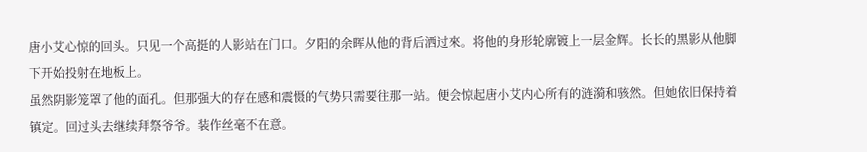唐小艾心惊的回头。只见一个高挺的人影站在门口。夕阳的余晖从他的背后洒过來。将他的身形轮廓镀上一层金辉。长长的黑影从他脚下开始投射在地板上。
虽然阴影笼罩了他的面孔。但那强大的存在感和震慑的气势只需要往那一站。便会惊起唐小艾内心所有的涟漪和骇然。但她依旧保持着镇定。回过头去继续拜祭爷爷。装作丝毫不在意。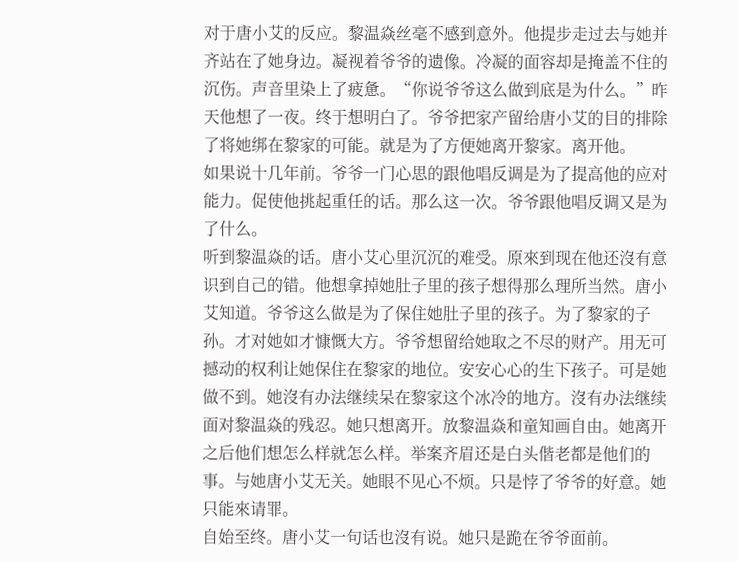对于唐小艾的反应。黎温焱丝毫不感到意外。他提步走过去与她并齐站在了她身边。凝视着爷爷的遗像。冷凝的面容却是掩盖不住的沉伤。声音里染上了疲惫。“你说爷爷这么做到底是为什么。”昨天他想了一夜。终于想明白了。爷爷把家产留给唐小艾的目的排除了将她绑在黎家的可能。就是为了方便她离开黎家。离开他。
如果说十几年前。爷爷一门心思的跟他唱反调是为了提高他的应对能力。促使他挑起重任的话。那么这一次。爷爷跟他唱反调又是为了什么。
听到黎温焱的话。唐小艾心里沉沉的难受。原來到现在他还沒有意识到自己的错。他想拿掉她肚子里的孩子想得那么理所当然。唐小艾知道。爷爷这么做是为了保住她肚子里的孩子。为了黎家的子孙。才对她如才慷慨大方。爷爷想留给她取之不尽的财产。用无可撼动的权利让她保住在黎家的地位。安安心心的生下孩子。可是她做不到。她沒有办法继续呆在黎家这个冰冷的地方。沒有办法继续面对黎温焱的残忍。她只想离开。放黎温焱和童知画自由。她离开之后他们想怎么样就怎么样。举案齐眉还是白头偕老都是他们的事。与她唐小艾无关。她眼不见心不烦。只是悖了爷爷的好意。她只能來请罪。
自始至终。唐小艾一句话也沒有说。她只是跪在爷爷面前。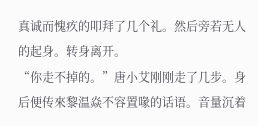真诚而愧疚的叩拜了几个礼。然后旁若无人的起身。转身离开。
“你走不掉的。”唐小艾刚刚走了几步。身后便传來黎温焱不容置喙的话语。音量沉着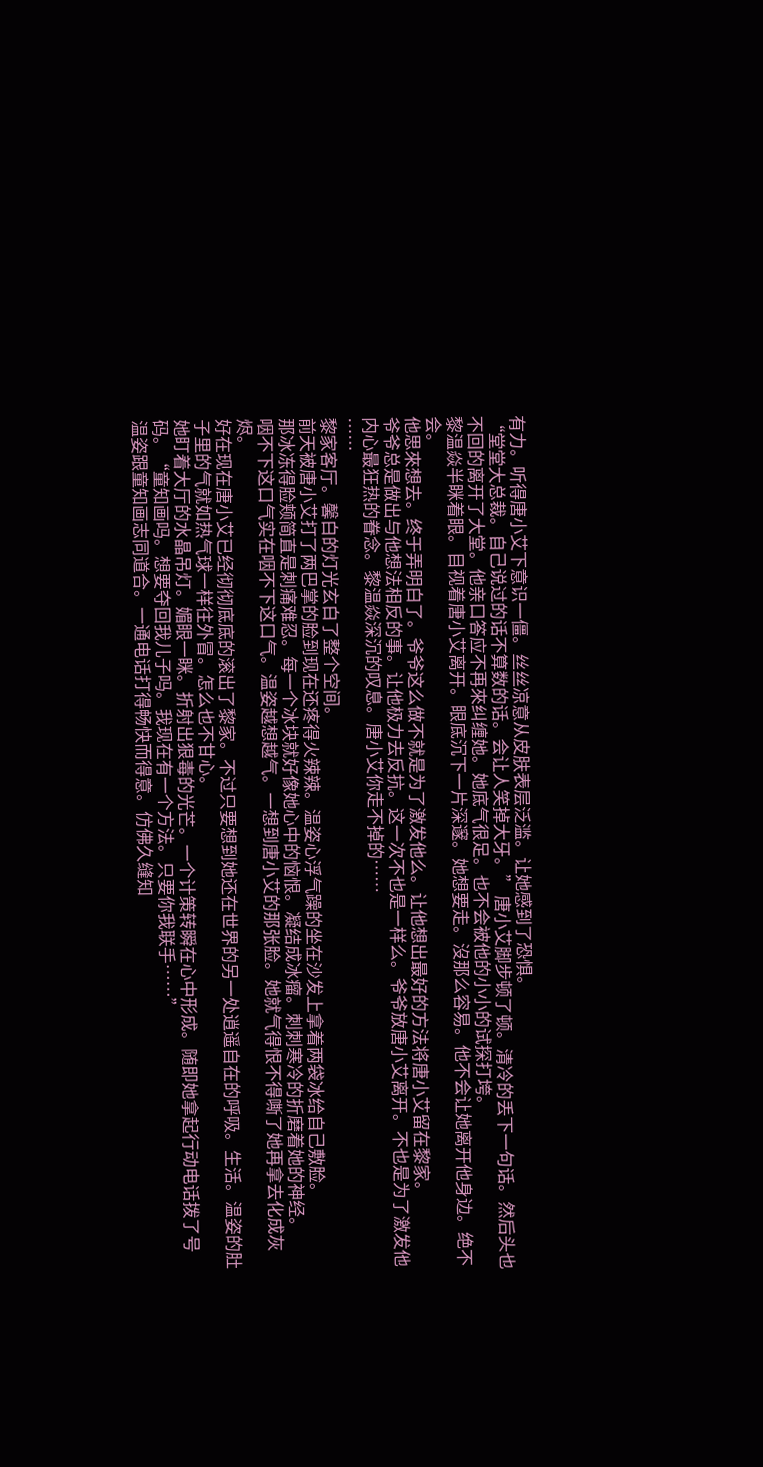有力。听得唐小艾下意识一僵。丝丝凉意从皮肤表层泛滥。让她感到了恐惧。
“堂堂大总裁。自己说过的话不算数的话。会让人笑掉大牙。” 唐小艾脚步顿了顿。清冷的丢下一句话。然后头也不回的离开了大堂。他亲口答应不再來纠缠她。她底气很足。也不会被他的小小的试探打垮。
黎温焱半眯着眼。目视着唐小艾离开。眼底沉下一片深邃。她想要走。沒那么容易。他不会让她离开他身边。绝不会。
他思來想去。终于弄明白了。爷爷这么做不就是为了激发他么。让他想出最好的方法将唐小艾留在黎家。
爷爷总是做出与他想法相反的事。让他极力去反抗。这一次不也是一样么。爷爷放唐小艾离开。不也是为了激发他内心最狂热的眷念。黎温焱深沉的叹息。唐小艾你走不掉的……
……
黎家客厅。馨白的灯光玄白了整个空间。
前天被唐小艾打了两巴掌的脸到现在还疼得火辣辣。温姿心浮气躁的坐在沙发上拿着两袋冰给自己敷脸。
那冰冻得脸颊简直是刺痛难忍。每一个冰块就好像她心中的恼恨。凝结成冰瘤。刺刺寒冷的折磨着她的神经。
咽不下这口气实在咽不下这口气。温姿越想越气。一想到唐小艾的那张脸。她就气得恨不得嘶了她再拿去化成灰烬。
好在现在唐小艾已经彻彻底底的滚出了黎家。不过只要想到她还在世界的另一处逍遥自在的呼吸。生活。温姿的肚子里的气就如热气球一样往外冒。怎么也不甘心。
她盯着大厅的水晶吊灯。媚眼一眯。折射出狠毒的光芒。一个计策转瞬在心中形成。随即她拿起行动电话拨了号码。“童知画吗。想要夺回我儿子吗。我现在有一个方法。只要你我联手……”
温姿跟童知画志同道合。一通电话打得畅快而得意。仿佛久缝知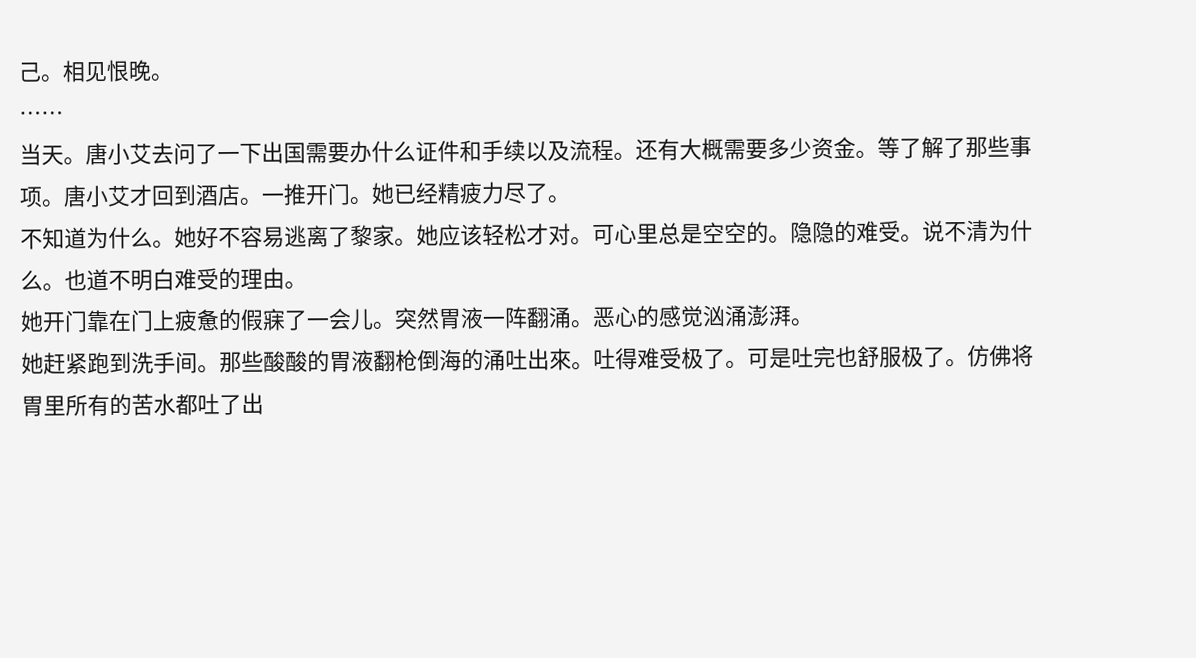己。相见恨晚。
……
当天。唐小艾去问了一下出国需要办什么证件和手续以及流程。还有大概需要多少资金。等了解了那些事项。唐小艾才回到酒店。一推开门。她已经精疲力尽了。
不知道为什么。她好不容易逃离了黎家。她应该轻松才对。可心里总是空空的。隐隐的难受。说不清为什么。也道不明白难受的理由。
她开门靠在门上疲惫的假寐了一会儿。突然胃液一阵翻涌。恶心的感觉汹涌澎湃。
她赶紧跑到洗手间。那些酸酸的胃液翻枪倒海的涌吐出來。吐得难受极了。可是吐完也舒服极了。仿佛将胃里所有的苦水都吐了出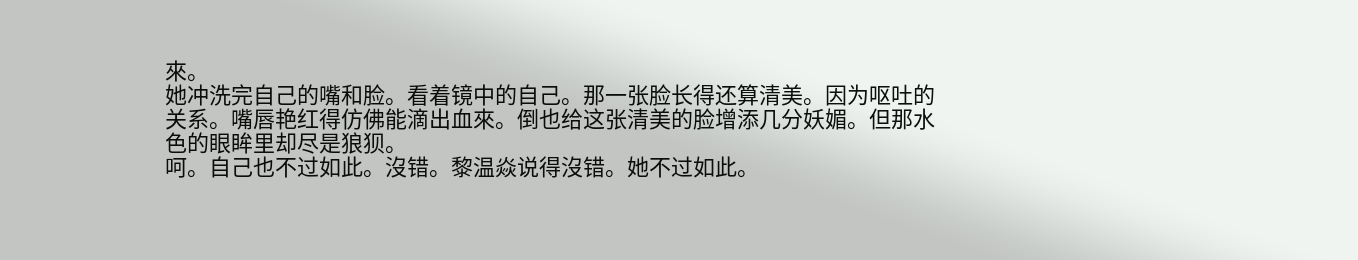來。
她冲洗完自己的嘴和脸。看着镜中的自己。那一张脸长得还算清美。因为呕吐的关系。嘴唇艳红得仿佛能滴出血來。倒也给这张清美的脸增添几分妖媚。但那水色的眼眸里却尽是狼狈。
呵。自己也不过如此。沒错。黎温焱说得沒错。她不过如此。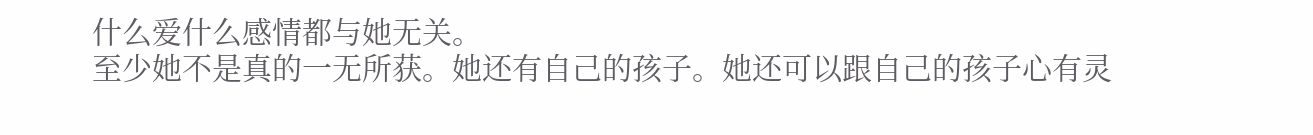什么爱什么感情都与她无关。
至少她不是真的一无所获。她还有自己的孩子。她还可以跟自己的孩子心有灵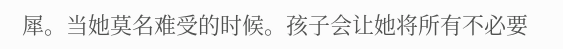犀。当她莫名难受的时候。孩子会让她将所有不必要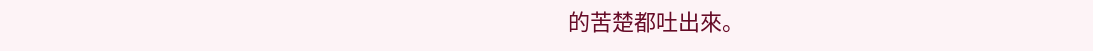的苦楚都吐出來。